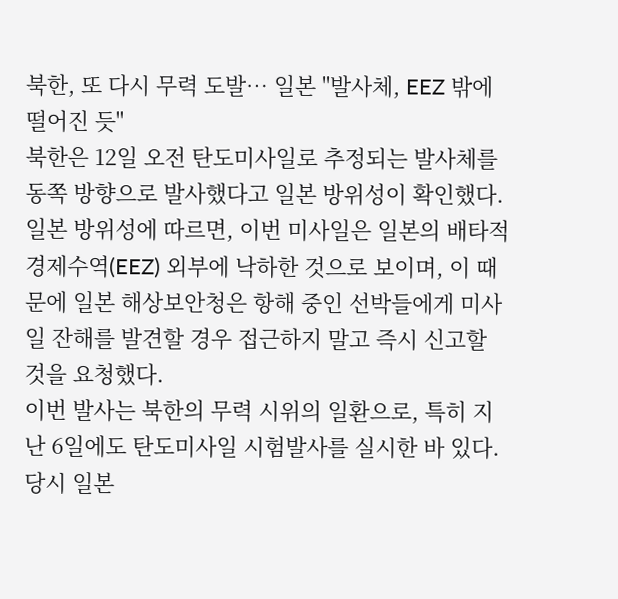북한, 또 다시 무력 도발… 일본 "발사체, EEZ 밖에 떨어진 듯"
북한은 12일 오전 탄도미사일로 추정되는 발사체를 동쪽 방향으로 발사했다고 일본 방위성이 확인했다. 일본 방위성에 따르면, 이번 미사일은 일본의 배타적경제수역(EEZ) 외부에 낙하한 것으로 보이며, 이 때문에 일본 해상보안청은 항해 중인 선박들에게 미사일 잔해를 발견할 경우 접근하지 말고 즉시 신고할 것을 요청했다.
이번 발사는 북한의 무력 시위의 일환으로, 특히 지난 6일에도 탄도미사일 시험발사를 실시한 바 있다. 당시 일본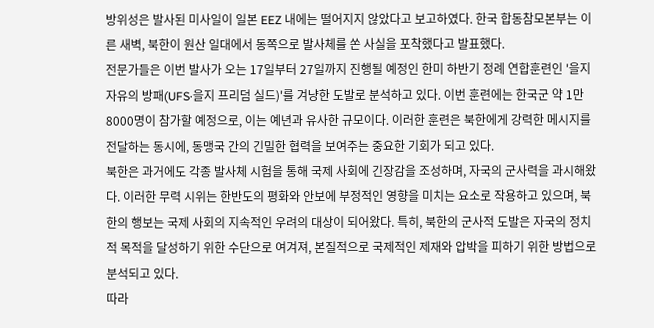방위성은 발사된 미사일이 일본 EEZ 내에는 떨어지지 않았다고 보고하였다. 한국 합동참모본부는 이른 새벽, 북한이 원산 일대에서 동쪽으로 발사체를 쏜 사실을 포착했다고 발표했다.
전문가들은 이번 발사가 오는 17일부터 27일까지 진행될 예정인 한미 하반기 정례 연합훈련인 '을지 자유의 방패(UFS·을지 프리덤 실드)'를 겨냥한 도발로 분석하고 있다. 이번 훈련에는 한국군 약 1만 8000명이 참가할 예정으로, 이는 예년과 유사한 규모이다. 이러한 훈련은 북한에게 강력한 메시지를 전달하는 동시에, 동맹국 간의 긴밀한 협력을 보여주는 중요한 기회가 되고 있다.
북한은 과거에도 각종 발사체 시험을 통해 국제 사회에 긴장감을 조성하며, 자국의 군사력을 과시해왔다. 이러한 무력 시위는 한반도의 평화와 안보에 부정적인 영향을 미치는 요소로 작용하고 있으며, 북한의 행보는 국제 사회의 지속적인 우려의 대상이 되어왔다. 특히, 북한의 군사적 도발은 자국의 정치적 목적을 달성하기 위한 수단으로 여겨져, 본질적으로 국제적인 제재와 압박을 피하기 위한 방법으로 분석되고 있다.
따라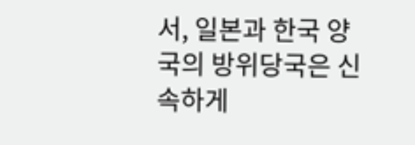서, 일본과 한국 양국의 방위당국은 신속하게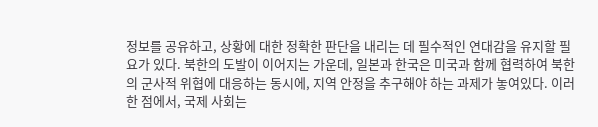정보를 공유하고, 상황에 대한 정확한 판단을 내리는 데 필수적인 연대감을 유지할 필요가 있다. 북한의 도발이 이어지는 가운데, 일본과 한국은 미국과 함께 협력하여 북한의 군사적 위협에 대응하는 동시에, 지역 안정을 추구해야 하는 과제가 놓여있다. 이러한 점에서, 국제 사회는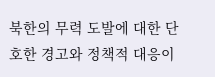북한의 무력 도발에 대한 단호한 경고와 정책적 대응이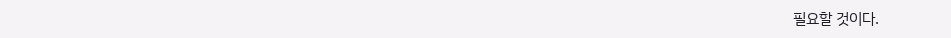필요할 것이다.